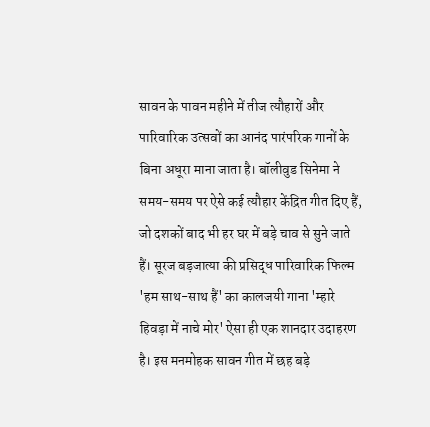सावन के पावन महीने में तीज त्यौहारों और पारिवारिक उत्सवों का आनंद पारंपरिक गानों के बिना अधूरा माना जाता है। बॉलीवुड सिनेमा ने समय-समय पर ऐसे कई त्यौहार केंद्रित गीत दिए हैं, जो दशकों बाद भी हर घर में बड़े चाव से सुने जाते हैं। सूरज बड़जात्या की प्रसिद्ध पारिवारिक फिल्म 'हम साथ-साथ हैं' का कालजयी गाना 'म्हारे हिवड़ा में नाचे मोर' ऐसा ही एक शानदार उदाहरण है। इस मनमोहक सावन गीत में छह बड़े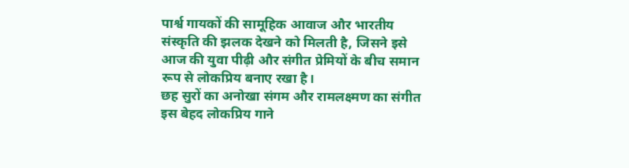पार्श्व गायकों की सामूहिक आवाज और भारतीय संस्कृति की झलक देखने को मिलती है, जिसने इसे आज की युवा पीढ़ी और संगीत प्रेमियों के बीच समान रूप से लोकप्रिय बनाए रखा है।
छह सुरों का अनोखा संगम और रामलक्ष्मण का संगीत
इस बेहद लोकप्रिय गाने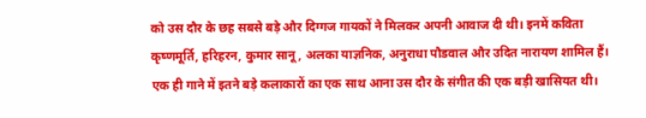को उस दौर के छह सबसे बड़े और दिग्गज गायकों ने मिलकर अपनी आवाज दी थी। इनमें कविता कृष्णमूर्ति, हरिहरन, कुमार सानू, अलका याज्ञनिक, अनुराधा पौडवाल और उदित नारायण शामिल हैं। एक ही गाने में इतने बड़े कलाकारों का एक साथ आना उस दौर के संगीत की एक बड़ी खासियत थी।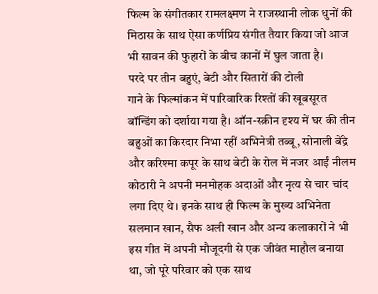फिल्म के संगीतकार रामलक्ष्मण ने राजस्थानी लोक धुनों की मिठास के साथ ऐसा कर्णप्रिय संगीत तैयार किया जो आज भी सावन की फुहारों के बीच कानों में घुल जाता है।
परदे पर तीन बहुएं, बेटी और सितारों की टोली
गाने के फिल्मांकन में पारिवारिक रिश्तों की खूबसूरत बॉन्डिंग को दर्शाया गया है। ऑन-स्क्रीन दृश्य में घर की तीन बहुओं का किरदार निभा रहीं अभिनेत्री तब्बू, सोनाली बेंद्रे और करिश्मा कपूर के साथ बेटी के रोल में नजर आईं नीलम कोठारी ने अपनी मनमोहक अदाओं और नृत्य से चार चांद लगा दिए थे। इनके साथ ही फिल्म के मुख्य अभिनेता सलमान खान, सैफ अली खान और अन्य कलाकारों ने भी इस गीत में अपनी मौजूदगी से एक जीवंत माहौल बनाया था, जो पूरे परिवार को एक साथ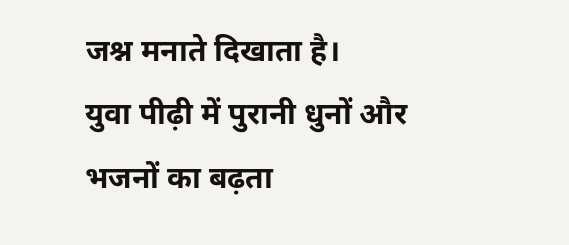जश्न मनाते दिखाता है।
युवा पीढ़ी में पुरानी धुनों और भजनों का बढ़ता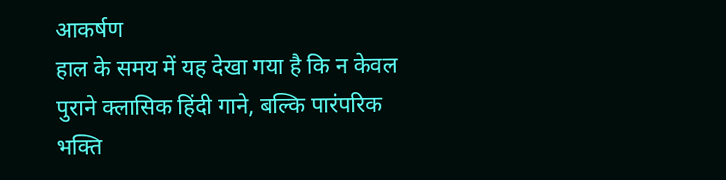आकर्षण
हाल के समय में यह देखा गया है कि न केवल पुराने क्लासिक हिंदी गाने, बल्कि पारंपरिक भक्ति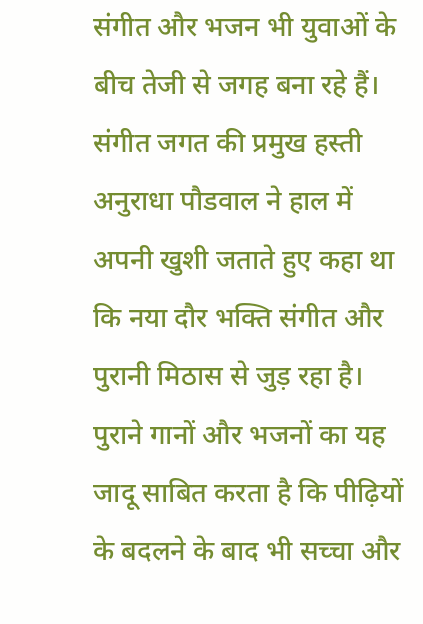संगीत और भजन भी युवाओं के बीच तेजी से जगह बना रहे हैं। संगीत जगत की प्रमुख हस्ती अनुराधा पौडवाल ने हाल में अपनी खुशी जताते हुए कहा था कि नया दौर भक्ति संगीत और पुरानी मिठास से जुड़ रहा है। पुराने गानों और भजनों का यह जादू साबित करता है कि पीढ़ियों के बदलने के बाद भी सच्चा और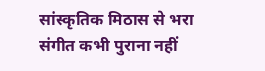सांस्कृतिक मिठास से भरा संगीत कभी पुराना नहीं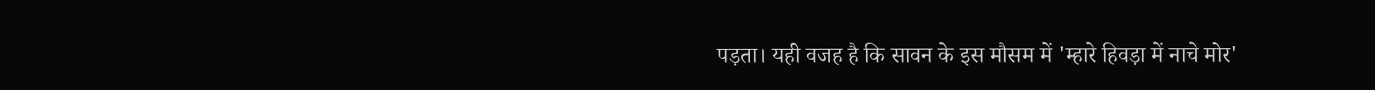पड़ता। यही वजह है कि सावन के इस मौसम में 'म्हारे हिवड़ा में नाचे मोर'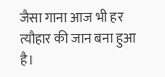जैसा गाना आज भी हर त्यौहार की जान बना हुआ है।